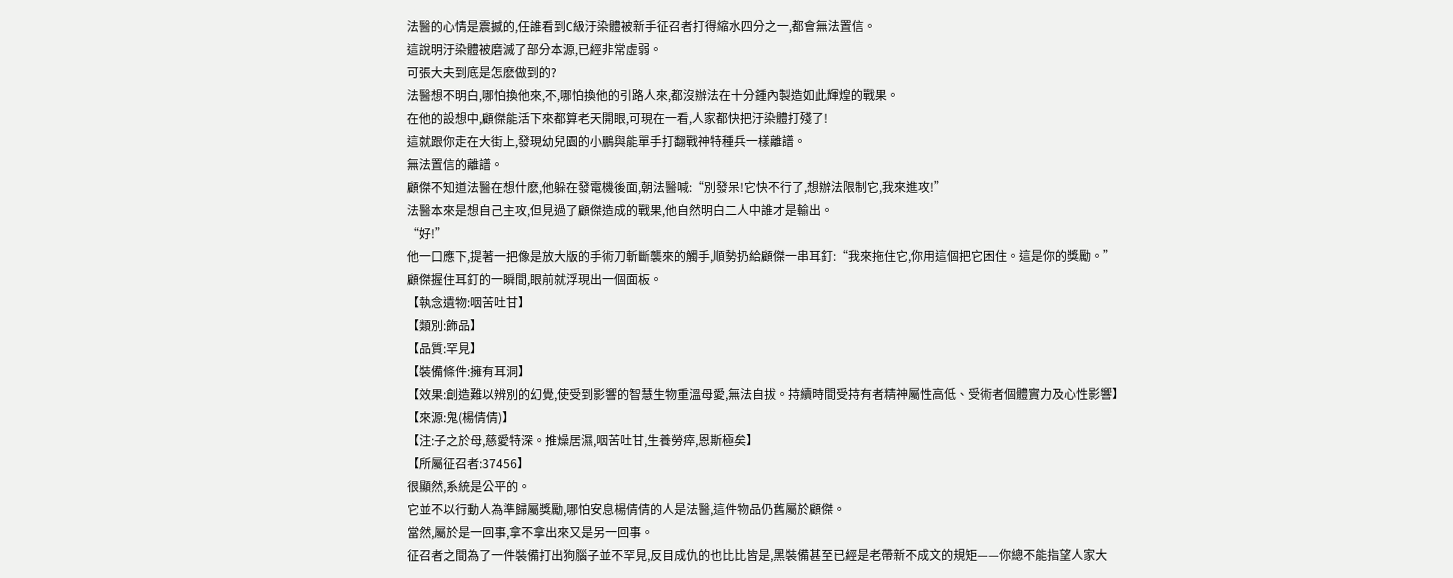法醫的心情是震撼的,任誰看到C級汙染體被新手征召者打得縮水四分之一,都會無法置信。
這說明汙染體被磨滅了部分本源,已經非常虛弱。
可張大夫到底是怎麽做到的?
法醫想不明白,哪怕換他來,不,哪怕換他的引路人來,都沒辦法在十分鍾內製造如此輝煌的戰果。
在他的設想中,顧傑能活下來都算老天開眼,可現在一看,人家都快把汙染體打殘了!
這就跟你走在大街上,發現幼兒園的小鵬與能單手打翻戰神特種兵一樣離譜。
無法置信的離譜。
顧傑不知道法醫在想什麽,他躲在發電機後面,朝法醫喊:“別發呆!它快不行了,想辦法限制它,我來進攻!”
法醫本來是想自己主攻,但見過了顧傑造成的戰果,他自然明白二人中誰才是輸出。
“好!”
他一口應下,提著一把像是放大版的手術刀斬斷襲來的觸手,順勢扔給顧傑一串耳釘:“我來拖住它,你用這個把它困住。這是你的獎勵。”
顧傑握住耳釘的一瞬間,眼前就浮現出一個面板。
【執念遺物:咽苦吐甘】
【類別:飾品】
【品質:罕見】
【裝備條件:擁有耳洞】
【效果:創造難以辨別的幻覺,使受到影響的智慧生物重溫母愛,無法自拔。持續時間受持有者精神屬性高低、受術者個體實力及心性影響】
【來源:鬼(楊倩倩)】
【注:子之於母,慈愛特深。推燥居濕,咽苦吐甘,生養勞瘁,恩斯極矣】
【所屬征召者:37456】
很顯然,系統是公平的。
它並不以行動人為準歸屬獎勵,哪怕安息楊倩倩的人是法醫,這件物品仍舊屬於顧傑。
當然,屬於是一回事,拿不拿出來又是另一回事。
征召者之間為了一件裝備打出狗腦子並不罕見,反目成仇的也比比皆是,黑裝備甚至已經是老帶新不成文的規矩——你總不能指望人家大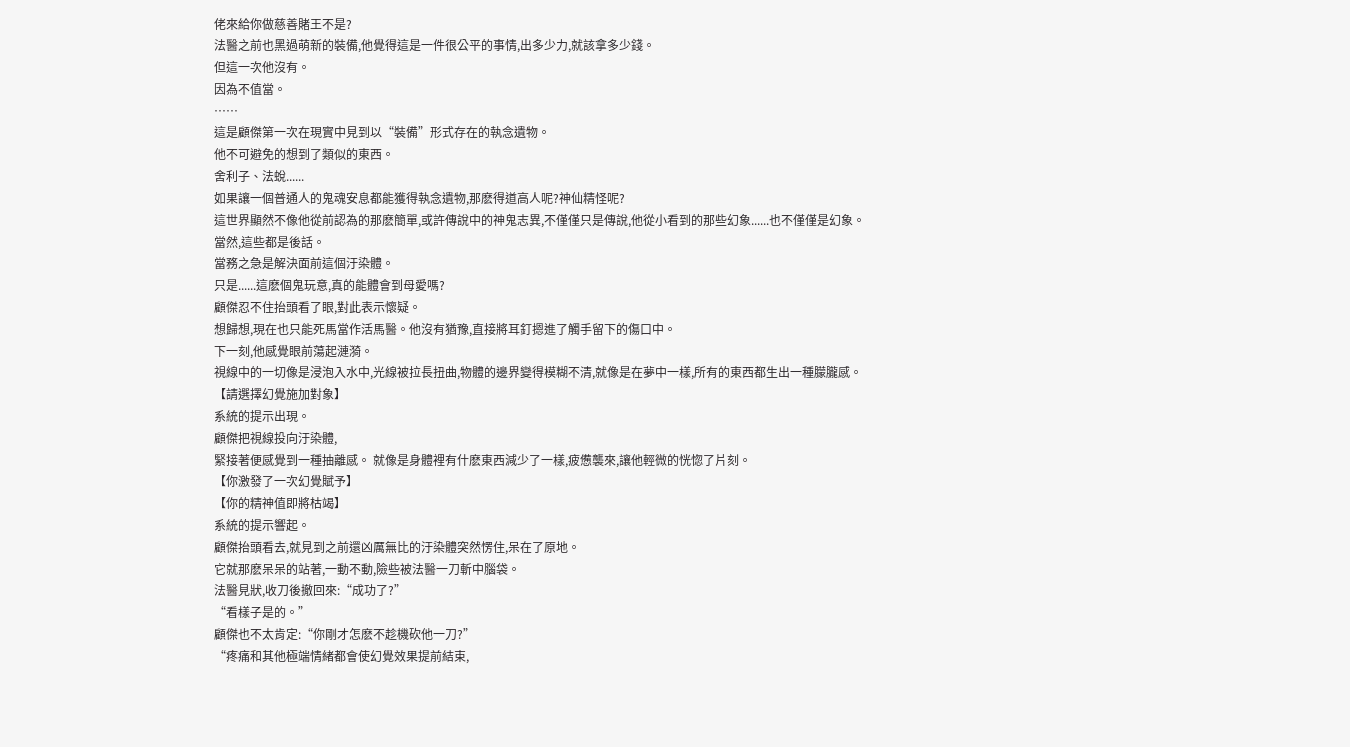佬來給你做慈善賭王不是?
法醫之前也黑過萌新的裝備,他覺得這是一件很公平的事情,出多少力,就該拿多少錢。
但這一次他沒有。
因為不值當。
……
這是顧傑第一次在現實中見到以“裝備”形式存在的執念遺物。
他不可避免的想到了類似的東西。
舍利子、法蛻......
如果讓一個普通人的鬼魂安息都能獲得執念遺物,那麽得道高人呢?神仙精怪呢?
這世界顯然不像他從前認為的那麽簡單,或許傳說中的神鬼志異,不僅僅只是傳說,他從小看到的那些幻象......也不僅僅是幻象。
當然,這些都是後話。
當務之急是解決面前這個汙染體。
只是......這麽個鬼玩意,真的能體會到母愛嗎?
顧傑忍不住抬頭看了眼,對此表示懷疑。
想歸想,現在也只能死馬當作活馬醫。他沒有猶豫,直接將耳釘摁進了觸手留下的傷口中。
下一刻,他感覺眼前蕩起漣漪。
視線中的一切像是浸泡入水中,光線被拉長扭曲,物體的邊界變得模糊不清,就像是在夢中一樣,所有的東西都生出一種朦朧感。
【請選擇幻覺施加對象】
系統的提示出現。
顧傑把視線投向汙染體,
緊接著便感覺到一種抽離感。 就像是身體裡有什麽東西減少了一樣,疲憊襲來,讓他輕微的恍惚了片刻。
【你激發了一次幻覺賦予】
【你的精神值即將枯竭】
系統的提示響起。
顧傑抬頭看去,就見到之前還凶厲無比的汙染體突然愣住,呆在了原地。
它就那麽呆呆的站著,一動不動,險些被法醫一刀斬中腦袋。
法醫見狀,收刀後撤回來:“成功了?”
“看樣子是的。”
顧傑也不太肯定:“你剛才怎麽不趁機砍他一刀?”
“疼痛和其他極端情緒都會使幻覺效果提前結束,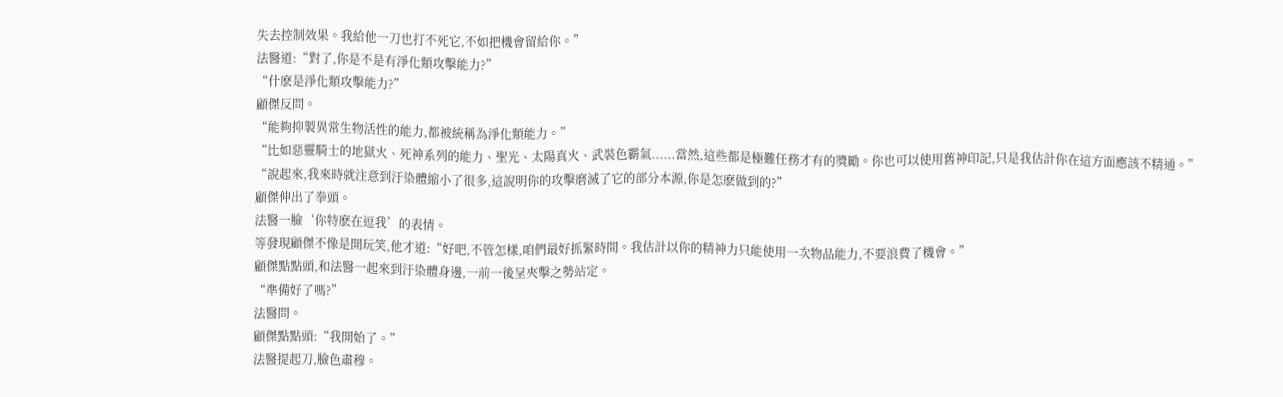失去控制效果。我給他一刀也打不死它,不如把機會留給你。”
法醫道:“對了,你是不是有淨化類攻擊能力?”
“什麽是淨化類攻擊能力?”
顧傑反問。
“能夠抑製異常生物活性的能力,都被統稱為淨化類能力。”
“比如惡靈騎士的地獄火、死神系列的能力、聖光、太陽真火、武裝色霸氣......當然,這些都是極難任務才有的獎勵。你也可以使用舊神印記,只是我估計你在這方面應該不精通。”
“說起來,我來時就注意到汙染體縮小了很多,這說明你的攻擊磨滅了它的部分本源,你是怎麽做到的?”
顧傑伸出了拳頭。
法醫一臉‘你特麽在逗我’的表情。
等發現顧傑不像是開玩笑,他才道:“好吧,不管怎樣,咱們最好抓緊時間。我估計以你的精神力只能使用一次物品能力,不要浪費了機會。”
顧傑點點頭,和法醫一起來到汙染體身邊,一前一後呈夾擊之勢站定。
“準備好了嗎?”
法醫問。
顧傑點點頭:“我開始了。”
法醫提起刀,臉色肅穆。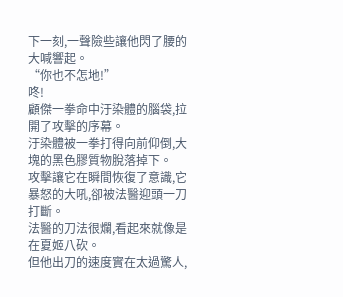下一刻,一聲險些讓他閃了腰的大喊響起。
“你也不怎地!”
咚!
顧傑一拳命中汙染體的腦袋,拉開了攻擊的序幕。
汙染體被一拳打得向前仰倒,大塊的黑色膠質物脫落掉下。
攻擊讓它在瞬間恢復了意識,它暴怒的大吼,卻被法醫迎頭一刀打斷。
法醫的刀法很爛,看起來就像是在夏姬八砍。
但他出刀的速度實在太過驚人,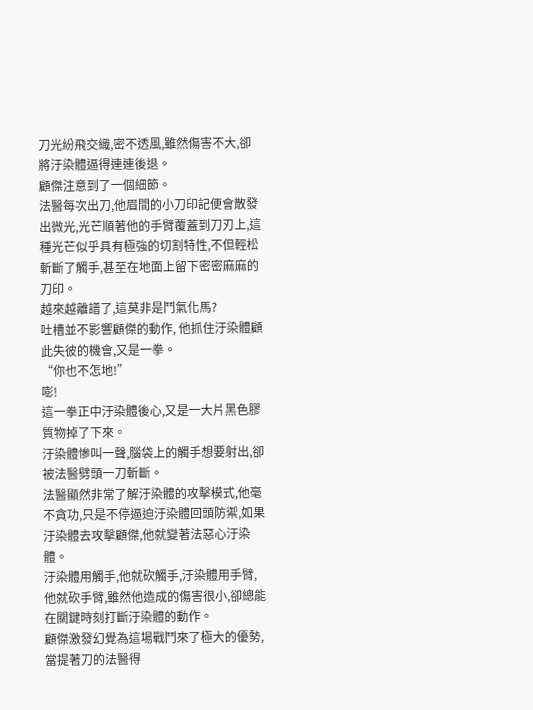刀光紛飛交織,密不透風,雖然傷害不大,卻將汙染體逼得連連後退。
顧傑注意到了一個細節。
法醫每次出刀,他眉間的小刀印記便會散發出微光,光芒順著他的手臂覆蓋到刀刃上,這種光芒似乎具有極強的切割特性,不但輕松斬斷了觸手,甚至在地面上留下密密麻麻的刀印。
越來越離譜了,這莫非是鬥氣化馬?
吐槽並不影響顧傑的動作, 他抓住汙染體顧此失彼的機會,又是一拳。
“你也不怎地!”
嘭!
這一拳正中汙染體後心,又是一大片黑色膠質物掉了下來。
汙染體慘叫一聲,腦袋上的觸手想要射出,卻被法醫劈頭一刀斬斷。
法醫顯然非常了解汙染體的攻擊模式,他毫不貪功,只是不停逼迫汙染體回頭防禦,如果汙染體去攻擊顧傑,他就變著法惡心汙染體。
汙染體用觸手,他就砍觸手,汙染體用手臂,他就砍手臂,雖然他造成的傷害很小,卻總能在關鍵時刻打斷汙染體的動作。
顧傑激發幻覺為這場戰鬥來了極大的優勢,當提著刀的法醫得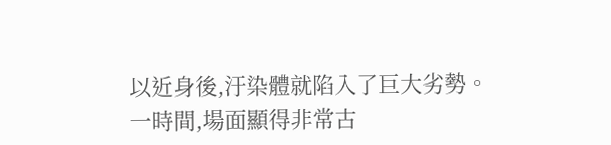以近身後,汙染體就陷入了巨大劣勢。
一時間,場面顯得非常古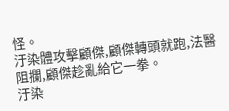怪。
汙染體攻擊顧傑,顧傑轉頭就跑,法醫阻攔,顧傑趁亂給它一拳。
汙染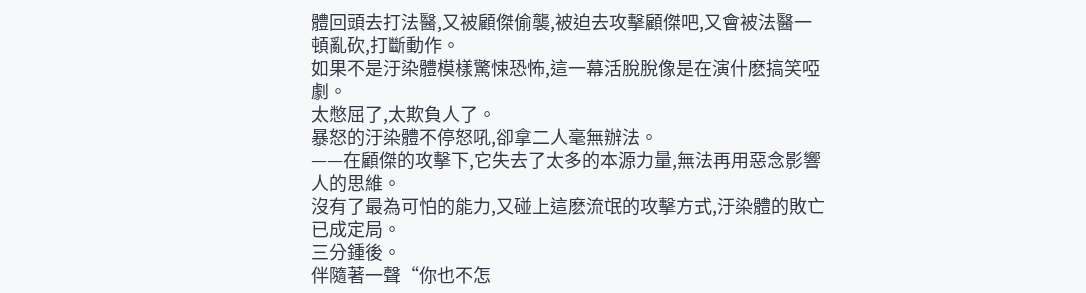體回頭去打法醫,又被顧傑偷襲,被迫去攻擊顧傑吧,又會被法醫一頓亂砍,打斷動作。
如果不是汙染體模樣驚悚恐怖,這一幕活脫脫像是在演什麽搞笑啞劇。
太憋屈了,太欺負人了。
暴怒的汙染體不停怒吼,卻拿二人毫無辦法。
——在顧傑的攻擊下,它失去了太多的本源力量,無法再用惡念影響人的思維。
沒有了最為可怕的能力,又碰上這麽流氓的攻擊方式,汙染體的敗亡已成定局。
三分鍾後。
伴隨著一聲“你也不怎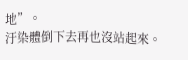地”。
汙染體倒下去再也沒站起來。